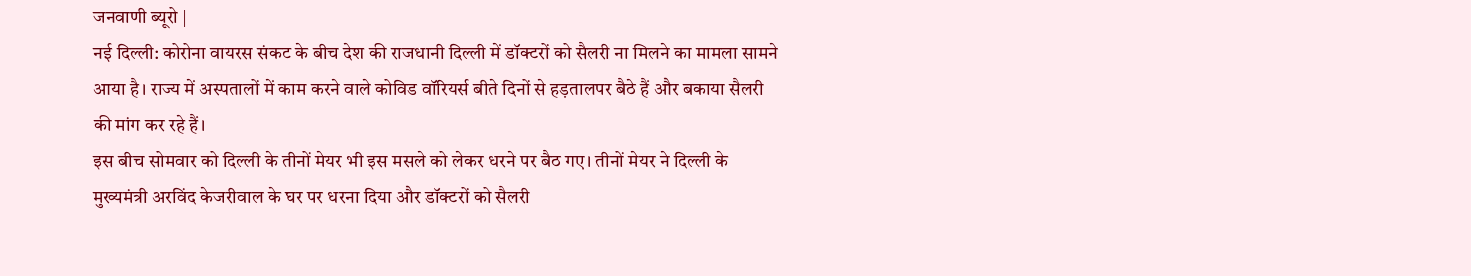जनवाणी ब्यूरो |
नई दिल्ली: कोरोना वायरस संकट के बीच देश की राजधानी दिल्ली में डॉक्टरों को सैलरी ना मिलने का मामला सामने आया है। राज्य में अस्पतालों में काम करने वाले कोविड वॉरियर्स बीते दिनों से हड़तालपर बैठे हैं और बकाया सैलरी की मांग कर रहे हैं।
इस बीच सोमवार को दिल्ली के तीनों मेयर भी इस मसले को लेकर धरने पर बैठ गए। तीनों मेयर ने दिल्ली के मुख्यमंत्री अरविंद केजरीवाल के घर पर धरना दिया और डॉक्टरों को सैलरी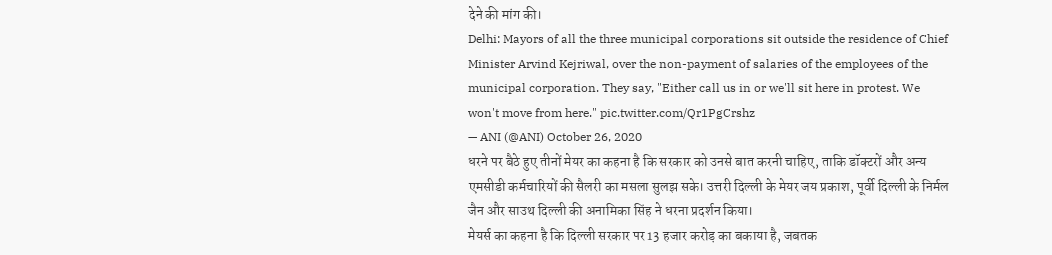देने की मांग की।
Delhi: Mayors of all the three municipal corporations sit outside the residence of Chief Minister Arvind Kejriwal, over the non-payment of salaries of the employees of the municipal corporation. They say, "Either call us in or we'll sit here in protest. We won't move from here." pic.twitter.com/Qr1PgCrshz
— ANI (@ANI) October 26, 2020
धरने पर बैठे हुए तीनों मेयर का कहना है कि सरकार को उनसे बात करनी चाहिए, ताकि डॉक्टरों और अन्य एमसीडी कर्मचारियों की सैलरी का मसला सुलझ सके। उत्तरी दिल्ली के मेयर जय प्रकाश, पूर्वी दिल्ली के निर्मल जैन और साउथ दिल्ली की अनामिका सिंह ने धरना प्रदर्शन किया।
मेयर्स का कहना है कि दिल्ली सरकार पर 13 हजार करोड़ का बकाया है, जबतक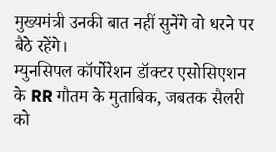मुख्यमंत्री उनकी बात नहीं सुनेंगे वो धरने पर बैठे रहेंगे।
म्युनसिपल कॉर्पोरेशन डॉक्टर एसोसिएशन के RR गौतम के मुताबिक, जबतक सैलरी को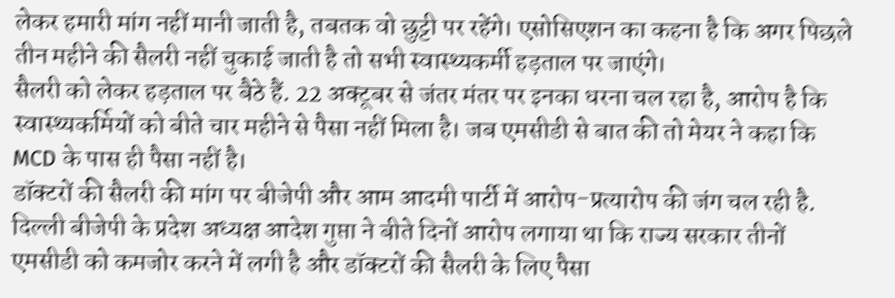लेकर हमारी मांग नहीं मानी जाती है, तबतक वो छुट्टी पर रहेंगे। एसोसिएशन का कहना है कि अगर पिछले तीन महीने की सैलरी नहीं चुकाई जाती है तो सभी स्वास्थ्यकर्मी हड़ताल पर जाएंगे।
सैलरी को लेकर हड़ताल पर बैठे हैं. 22 अक्टूबर से जंतर मंतर पर इनका धरना चल रहा है, आरोप है कि स्वास्थ्यकर्मियों को बीते चार महीने से पैसा नहीं मिला है। जब एमसीडी से बात की तो मेयर ने कहा कि MCD के पास ही पैसा नहीं है।
डॉक्टरों की सैलरी की मांग पर बीजेपी और आम आदमी पार्टी में आरोप-प्रत्यारोप की जंग चल रही है. दिल्ली बीजेपी के प्रदेश अध्यक्ष आदेश गुप्ता ने बीते दिनों आरोप लगाया था कि राज्य सरकार तीनों एमसीडी को कमजोर करने में लगी है और डॉक्टरों की सैलरी के लिए पैसा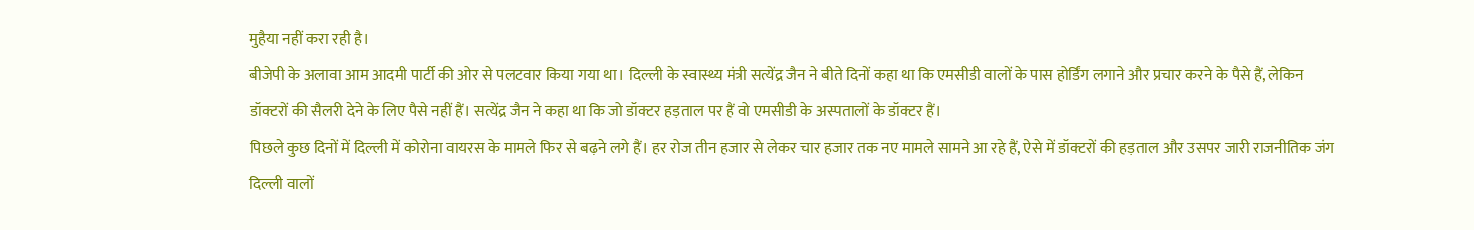मुहैया नहीं करा रही है।
बीजेपी के अलावा आम आदमी पार्टी की ओर से पलटवार किया गया था। दिल्ली के स्वास्थ्य मंत्री सत्येंद्र जैन ने बीते दिनों कहा था कि एमसीडी वालों के पास होर्डिंग लगाने और प्रचार करने के पैसे हैं, लेकिन डॉक्टरों की सैलरी देने के लिए पैसे नहीं हैं। सत्येंद्र जैन ने कहा था कि जो डॉक्टर हड़ताल पर हैं वो एमसीडी के अस्पतालों के डॉक्टर हैं।
पिछले कुछ दिनों में दिल्ली में कोरोना वायरस के मामले फिर से बढ़ने लगे हैं। हर रोज तीन हजार से लेकर चार हजार तक नए मामले सामने आ रहे हैं, ऐसे में डॉक्टरों की हड़ताल और उसपर जारी राजनीतिक जंग दिल्ली वालों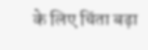के लिए चिंता बढ़ा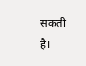सकती है।